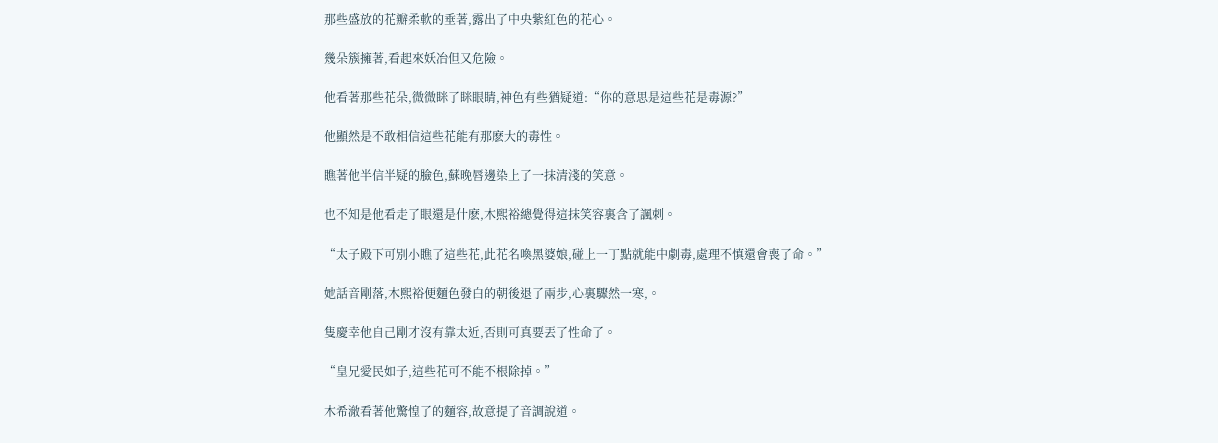那些盛放的花瓣柔軟的垂著,露出了中央紫紅色的花心。

幾朵簇擁著,看起來妖冶但又危險。

他看著那些花朵,微微眯了眯眼睛,神色有些猶疑道:“你的意思是這些花是毒源?”

他顯然是不敢相信這些花能有那麽大的毒性。

瞧著他半信半疑的臉色,蘇晚唇邊染上了一抹清淺的笑意。

也不知是他看走了眼還是什麽,木熙裕總覺得這抹笑容裏含了諷刺。

“太子殿下可別小瞧了這些花,此花名喚黑婆娘,碰上一丁點就能中劇毒,處理不慎還會喪了命。”

她話音剛落,木熙裕便麵色發白的朝後退了兩步,心裏驟然一寒,。

隻慶幸他自己剛才沒有靠太近,否則可真要丟了性命了。

“皇兄愛民如子,這些花可不能不根除掉。”

木希澈看著他驚惶了的麵容,故意提了音調說道。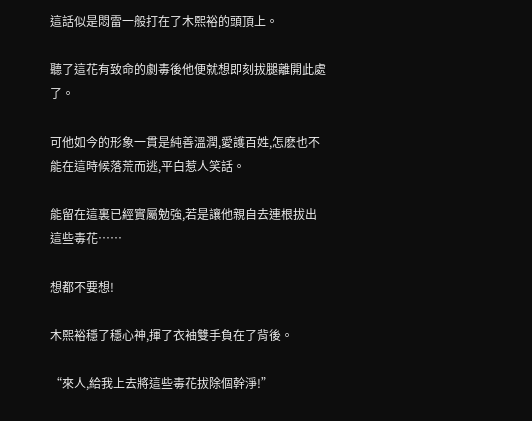這話似是悶雷一般打在了木熙裕的頭頂上。

聽了這花有致命的劇毒後他便就想即刻拔腿離開此處了。

可他如今的形象一貫是純善溫潤,愛護百姓,怎麽也不能在這時候落荒而逃,平白惹人笑話。

能留在這裏已經實屬勉強,若是讓他親自去連根拔出這些毒花……

想都不要想!

木熙裕穩了穩心神,揮了衣袖雙手負在了背後。

“來人,給我上去將這些毒花拔除個幹淨!”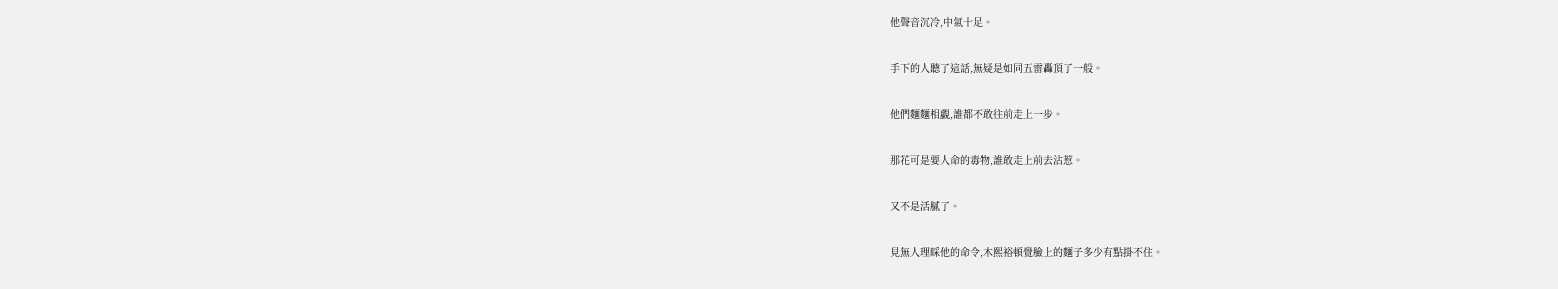他聲音沉冷,中氣十足。

手下的人聽了這話,無疑是如同五雷轟頂了一般。

他們麵麵相覷,誰都不敢往前走上一步。

那花可是要人命的毒物,誰敢走上前去沾惹。

又不是活膩了。

見無人理睬他的命令,木熙裕頓覺臉上的麵子多少有點掛不住。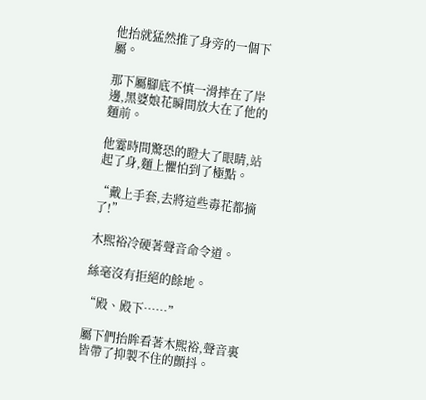他抬就猛然推了身旁的一個下屬。

那下屬腳底不慎一滑摔在了岸邊,黑婆娘花瞬間放大在了他的麵前。

他霎時間驚恐的瞪大了眼睛,站起了身,麵上懼怕到了極點。

“戴上手套,去將這些毒花都摘了!”

木熙裕冷硬著聲音命令道。

絲毫沒有拒絕的餘地。

“殿、殿下……”

屬下們抬眸看著木熙裕,聲音裏皆帶了抑製不住的顫抖。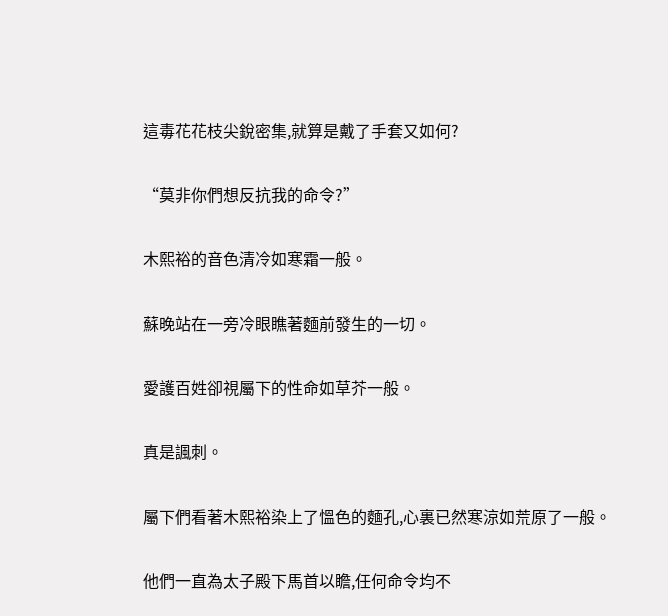這毒花花枝尖銳密集,就算是戴了手套又如何?

“莫非你們想反抗我的命令?”

木熙裕的音色清冷如寒霜一般。

蘇晚站在一旁冷眼瞧著麵前發生的一切。

愛護百姓卻視屬下的性命如草芥一般。

真是諷刺。

屬下們看著木熙裕染上了慍色的麵孔,心裏已然寒涼如荒原了一般。

他們一直為太子殿下馬首以瞻,任何命令均不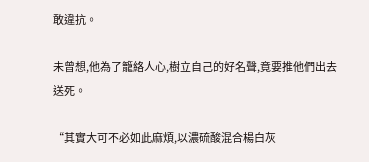敢違抗。

未曾想,他為了籠絡人心,樹立自己的好名聲,竟要推他們出去送死。

“其實大可不必如此麻煩,以濃硫酸混合楊白灰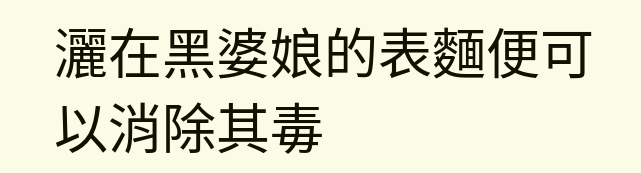灑在黑婆娘的表麵便可以消除其毒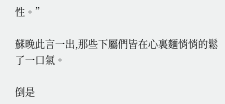性。”

蘇晚此言一出,那些下屬們皆在心裏麵悄悄的鬆了一口氣。

倒是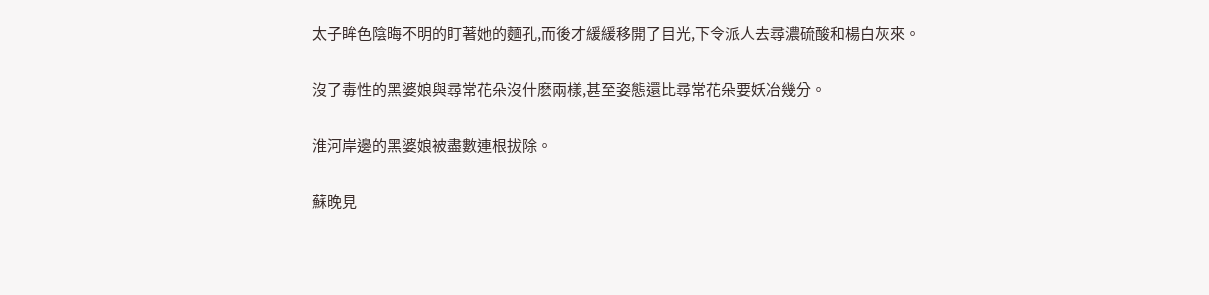太子眸色陰晦不明的盯著她的麵孔,而後才緩緩移開了目光,下令派人去尋濃硫酸和楊白灰來。

沒了毒性的黑婆娘與尋常花朵沒什麽兩樣,甚至姿態還比尋常花朵要妖冶幾分。

淮河岸邊的黑婆娘被盡數連根拔除。

蘇晚見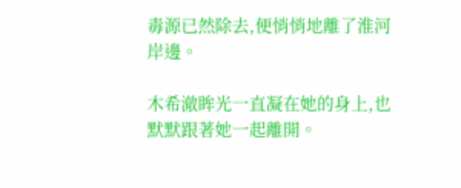毒源已然除去,便悄悄地離了淮河岸邊。

木希澈眸光一直凝在她的身上,也默默跟著她一起離開。